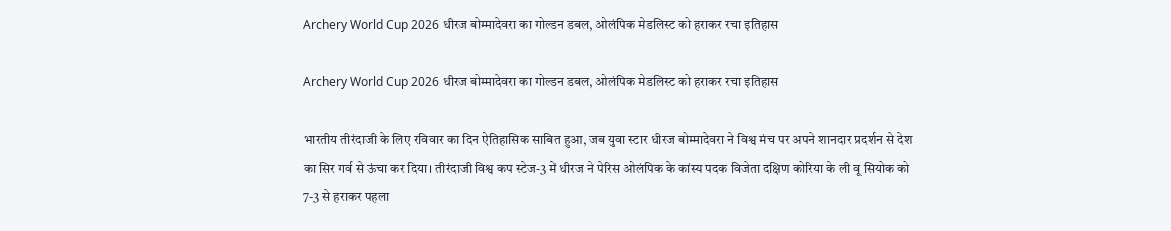Archery World Cup 2026 धीरज बोम्मादेवरा का गोल्डन डबल, ओलंपिक मेडलिस्ट को हराकर रचा इतिहास

Archery World Cup 2026 धीरज बोम्मादेवरा का गोल्डन डबल, ओलंपिक मेडलिस्ट को हराकर रचा इतिहास

भारतीय तीरंदाजी के लिए रविवार का दिन ऐतिहासिक साबित हुआ, जब युवा स्टार धीरज बोम्मादेवरा ने विश्व मंच पर अपने शानदार प्रदर्शन से देश का सिर गर्व से ऊंचा कर दिया। तीरंदाजी विश्व कप स्टेज-3 में धीरज ने पेरिस ओलंपिक के कांस्य पदक विजेता दक्षिण कोरिया के ली वू सियोक को 7-3 से हराकर पहला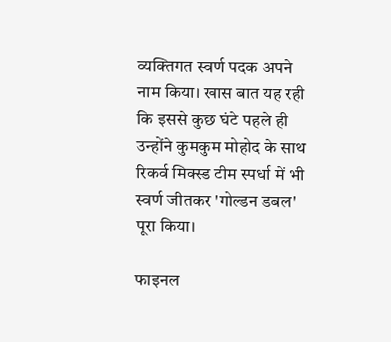व्यक्तिगत स्वर्ण पदक अपने नाम किया। खास बात यह रही कि इससे कुछ घंटे पहले ही उन्होंने कुमकुम मोहोद के साथ रिकर्व मिक्स्ड टीम स्पर्धा में भी स्वर्ण जीतकर 'गोल्डन डबल' पूरा किया।

फाइनल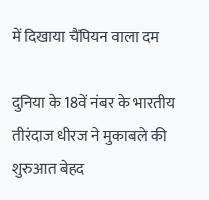में दिखाया चैंपियन वाला दम

दुनिया के 18वें नंबर के भारतीय तीरंदाज धीरज ने मुकाबले की शुरुआत बेहद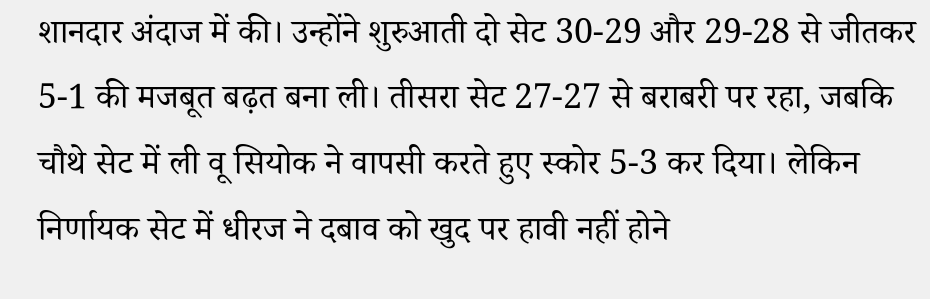शानदार अंदाज में की। उन्होंने शुरुआती दो सेट 30-29 और 29-28 से जीतकर 5-1 की मजबूत बढ़त बना ली। तीसरा सेट 27-27 से बराबरी पर रहा, जबकि चौथे सेट में ली वू सियोक ने वापसी करते हुए स्कोर 5-3 कर दिया। लेकिन निर्णायक सेट में धीरज ने दबाव को खुद पर हावी नहीं होने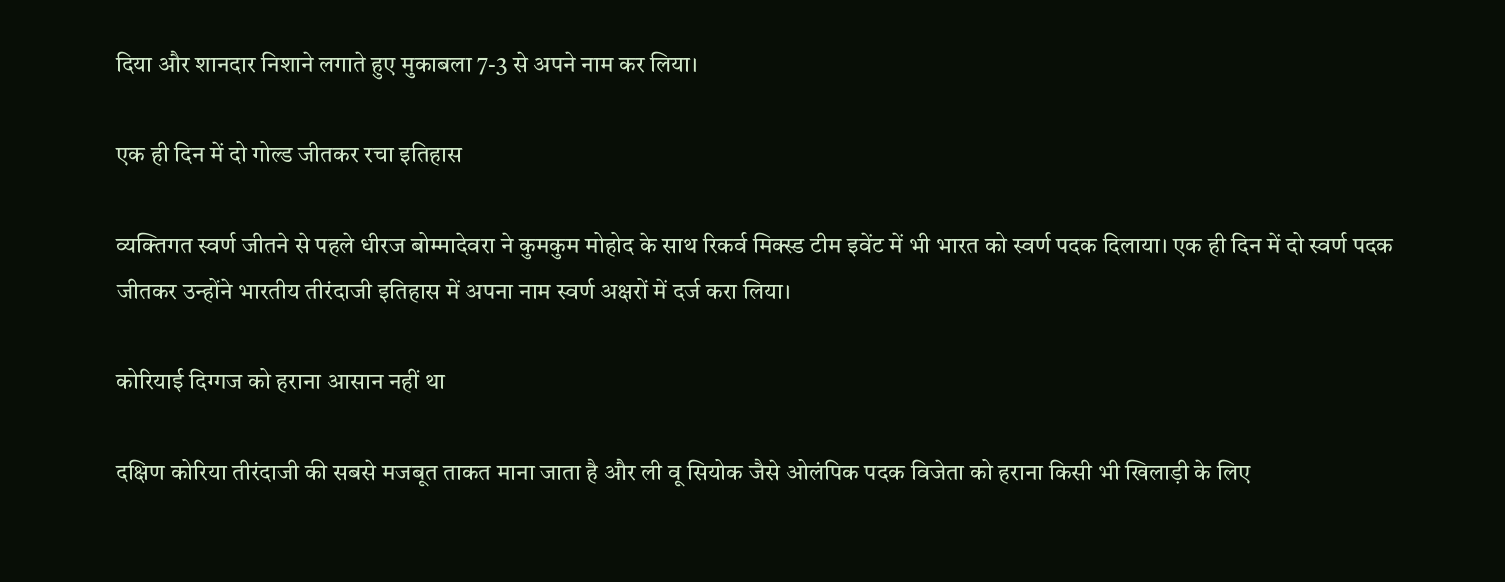दिया और शानदार निशाने लगाते हुए मुकाबला 7-3 से अपने नाम कर लिया।

एक ही दिन में दो गोल्ड जीतकर रचा इतिहास

व्यक्तिगत स्वर्ण जीतने से पहले धीरज बोम्मादेवरा ने कुमकुम मोहोद के साथ रिकर्व मिक्स्ड टीम इवेंट में भी भारत को स्वर्ण पदक दिलाया। एक ही दिन में दो स्वर्ण पदक जीतकर उन्होंने भारतीय तीरंदाजी इतिहास में अपना नाम स्वर्ण अक्षरों में दर्ज करा लिया।

कोरियाई दिग्गज को हराना आसान नहीं था

दक्षिण कोरिया तीरंदाजी की सबसे मजबूत ताकत माना जाता है और ली वू सियोक जैसे ओलंपिक पदक विजेता को हराना किसी भी खिलाड़ी के लिए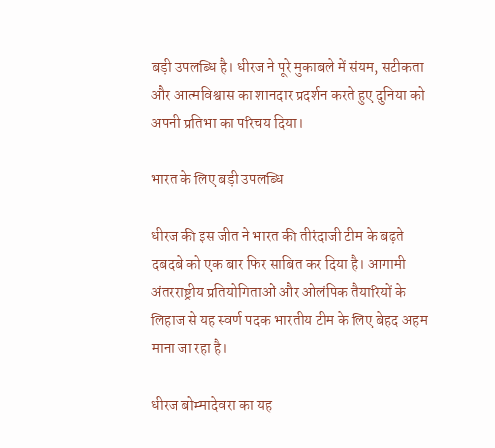बड़ी उपलब्धि है। धीरज ने पूरे मुकाबले में संयम, सटीकता और आत्मविश्वास का शानदार प्रदर्शन करते हुए दुनिया को अपनी प्रतिभा का परिचय दिया।

भारत के लिए बड़ी उपलब्धि

धीरज की इस जीत ने भारत की तीरंदाजी टीम के बढ़ते दबदबे को एक बार फिर साबित कर दिया है। आगामी अंतरराष्ट्रीय प्रतियोगिताओं और ओलंपिक तैयारियों के लिहाज से यह स्वर्ण पदक भारतीय टीम के लिए बेहद अहम माना जा रहा है।

धीरज बोम्मादेवरा का यह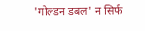'गोल्डन डबल' न सिर्फ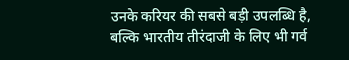उनके करियर की सबसे बड़ी उपलब्धि है, बल्कि भारतीय तीरंदाजी के लिए भी गर्व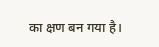का क्षण बन गया है।